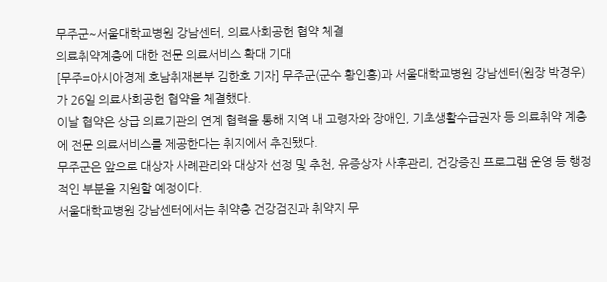무주군~서울대학교병원 강남센터, 의료사회공헌 협약 체결
의료취약계층에 대한 전문 의료서비스 확대 기대
[무주=아시아경제 호남취재본부 김한호 기자] 무주군(군수 황인홍)과 서울대학교병원 강남센터(원장 박경우)가 26일 의료사회공헌 협약을 체결했다.
이날 협약은 상급 의료기관의 연계 협력을 통해 지역 내 고령자와 장애인, 기초생활수급권자 등 의료취약 계층에 전문 의료서비스를 제공한다는 취지에서 추진됐다.
무주군은 앞으로 대상자 사례관리와 대상자 선정 및 추천, 유증상자 사후관리, 건강증진 프로그램 운영 등 행정적인 부분을 지원할 예정이다.
서울대학교병원 강남센터에서는 취약층 건강검진과 취약지 무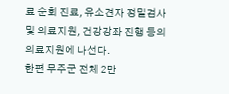료 순회 진료, 유소견자 정밀검사 및 의료지원, 건강강좌 진행 등의 의료지원에 나선다.
한편 무주군 전체 2만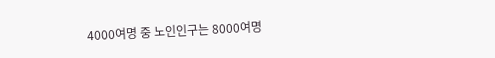4000여명 중 노인인구는 8000여명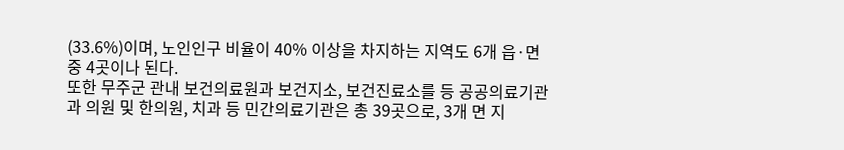(33.6%)이며, 노인인구 비율이 40% 이상을 차지하는 지역도 6개 읍·면 중 4곳이나 된다.
또한 무주군 관내 보건의료원과 보건지소, 보건진료소를 등 공공의료기관과 의원 및 한의원, 치과 등 민간의료기관은 총 39곳으로, 3개 면 지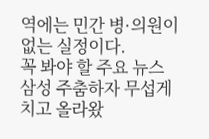역에는 민간 병·의원이 없는 실정이다.
꼭 봐야 할 주요 뉴스
삼성 주춤하자 무섭게 치고 올라왔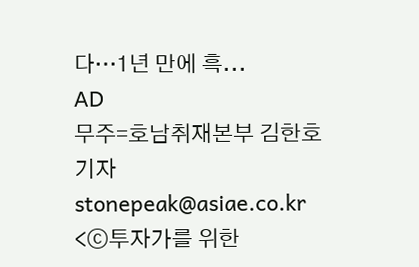다…1년 만에 흑...
AD
무주=호남취재본부 김한호 기자 stonepeak@asiae.co.kr
<ⓒ투자가를 위한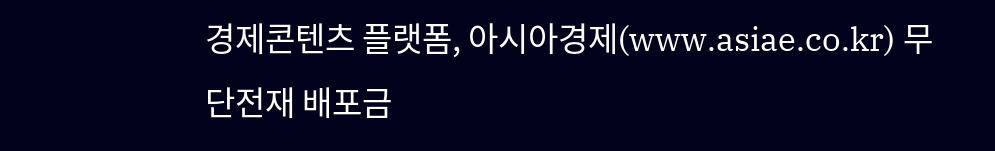경제콘텐츠 플랫폼, 아시아경제(www.asiae.co.kr) 무단전재 배포금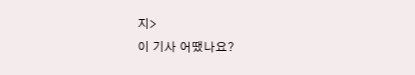지>
이 기사 어땠나요?